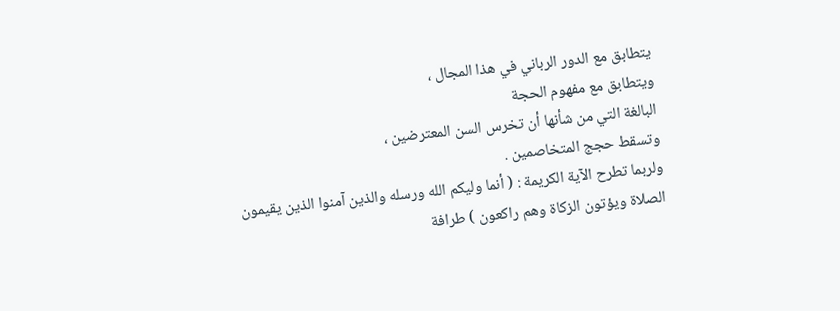يتطابق مع الدور الرباني في هذا المجال ،
ويتطابق مع مفهوم الحجة
البالغة التي من شأنها أن تخرس السن المعترضين ،
وتسقط حجج المتخاصمين .
ولربما تطرح الآية الكريمة : ( أنما وليكم الله ورسله والذين آمنوا الذين يقيمون
الصلاة ويؤتون الزكاة وهم راكعون ) طرافة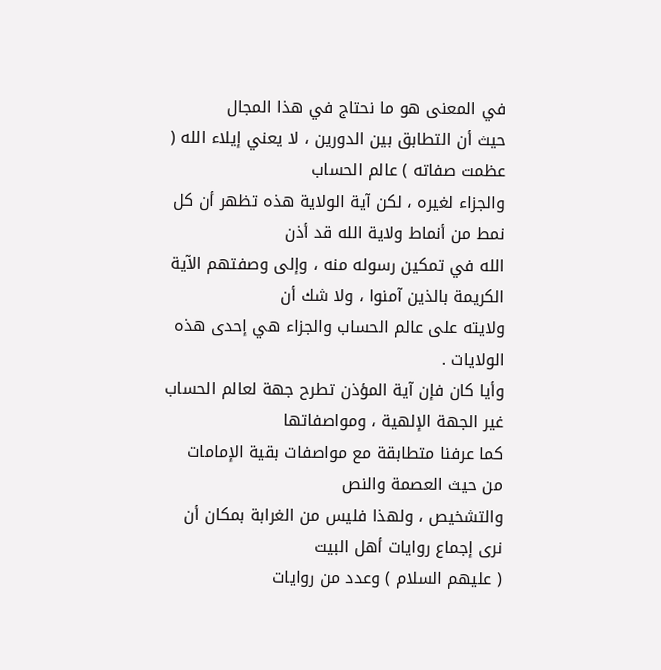في المعنى هو ما نحتاج في هذا المجال
حيث أن التطابق بين الدورين ، لا يعني إيلاء الله ( عظمت صفاته ) عالم الحساب
والجزاء لغيره ، لكن آية الولاية هذه تظهر أن كل نمط من أنماط ولاية الله قد أذن
الله في تمكين رسوله منه ، وإلى وصفتهم الآية الكريمة بالذين آمنوا ، ولا شك أن
ولايته على عالم الحساب والجزاء هي إحدى هذه الولايات .
وأيا كان فإن آية المؤذن تطرح جهة لعالم الحساب غير الجهة الإلهية ، ومواصفاتها
كما عرفنا متطابقة مع مواصفات بقية الإمامات من حيث العصمة والنص
والتشخيص ، ولهذا فليس من الغرابة بمكان أن نرى إجماع روايات أهل البيت
( عليهم السلام ) وعدد من روايات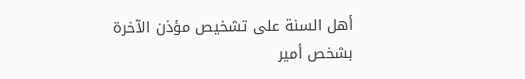أهل السنة على تشخيص مؤذن الآخرة
بشخص أمير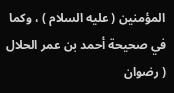المؤمنين ( عليه السلام ) ، وكما في صحيحة أحمد بن عمر الحلال
( رضوان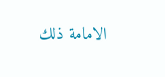الامامة ذلك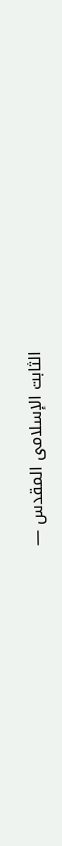الثابت الإسلامى المقدس —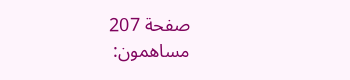صفحة 207
مساهمون: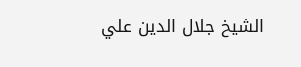الشيخ جلال الدين علي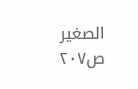الصغير
ص٢٠٧